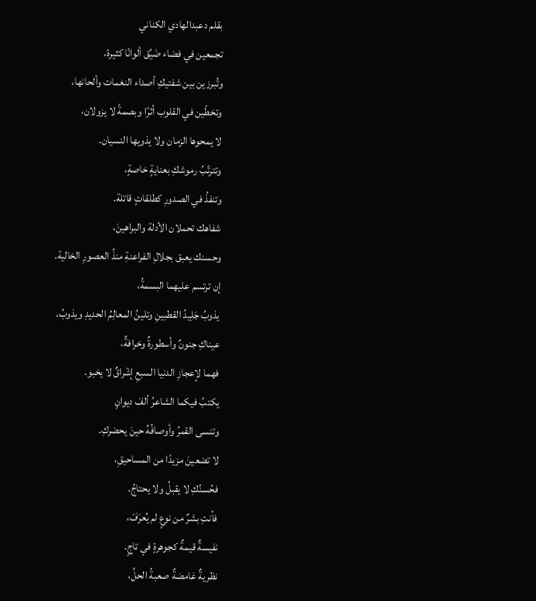بقلم دعبدالهادي الكناني
تجمعين في فضاء ضَيِّق ألوانًا كثيرة،
وتُبرزين بين شفتيكِ أصداء النغمات وألحانها،
وتخطّين في القلوب أثرًا وبصمةً لا يزولان،
لا يمحوها الزمان ولا يذويها النسيان.
وتترتّبُ رموشكِ بعنايةٍ خاصةٍ،
وتنفذُ في الصدورِ كطلقاتٍ قاتلة.
شفاهك تحملان الأدلة والبراهينَ،
وحسنك يعبق بجلالِ الفراعنةِ منذُ العصورِ الخالية.
إن ترتسم عليهما البسمةُ،
يذوبُ جَلِيدُ القطبينِ وتلينُ المعالِمُ الحديدِ ويذوبُ.
عيناكِ جنونٌ وأسطورةٌ وخرافةٌ،
فهما لإعجازِ الدنيا السبعِ إشْراقٌ لا يخبو.
يكتبُ فيكما الشاعرُ ألفَ ديوانٍ
وتنسى القمرُ وأوصافُهُ حينَ يحضركِ.
لا تضعينَ مزيدًا من المساحيقِ،
فحُسنُكِ لا يقبلُ ولا يحتاجُ.
فأنتِ بشرٌ من نوعٍ لم يُعرَفْ،
نفيسةٌ قيمةٌ كجوهرةٍ في تاجٍ.
نظريةٌ غامضةٌ صعبةُ الحلِّ،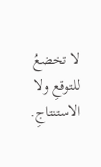لا تخضعُ للتوقعِ ولا الاستنتاجِ.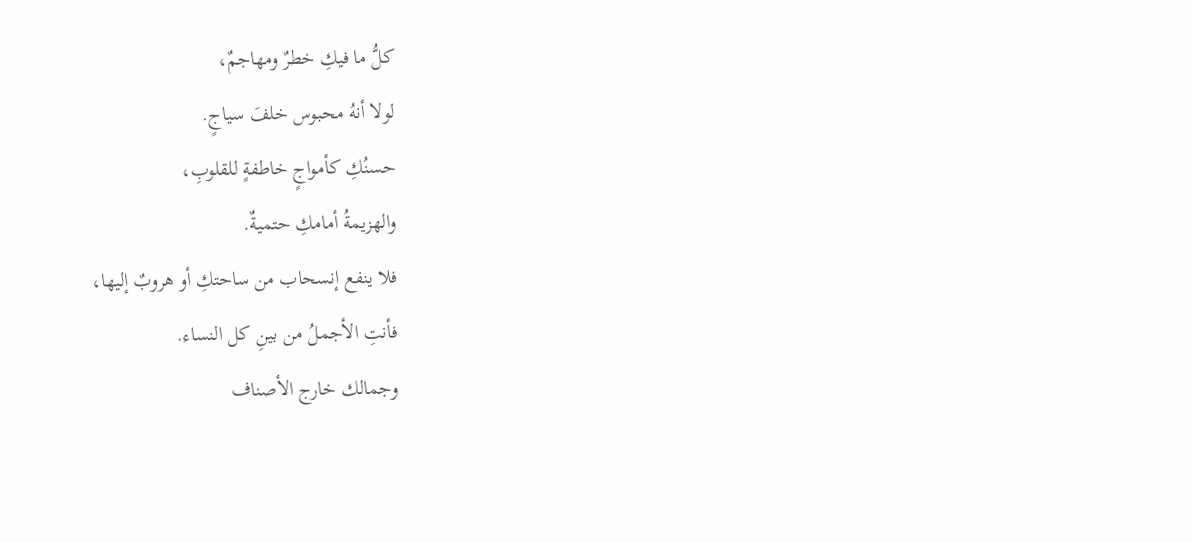كلُّ ما فيكِ خطرٌ ومهاجمٌ،
لولا أنهُ محبوس خلفَ سياجٍ.
حسنُكِ كأمواجٍ خاطفةٍ للقلوبِ،
والهزيمةُ أمامكِ حتميةٌ.
فلا ينفع إنسحاب من ساحتكِ أو هروبٌ إليها،
فأنتِ الأجملُ من بينِ كل النساء.
وجمالك خارج الأصناف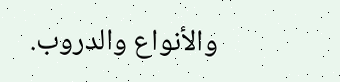والأنواع والدروب.